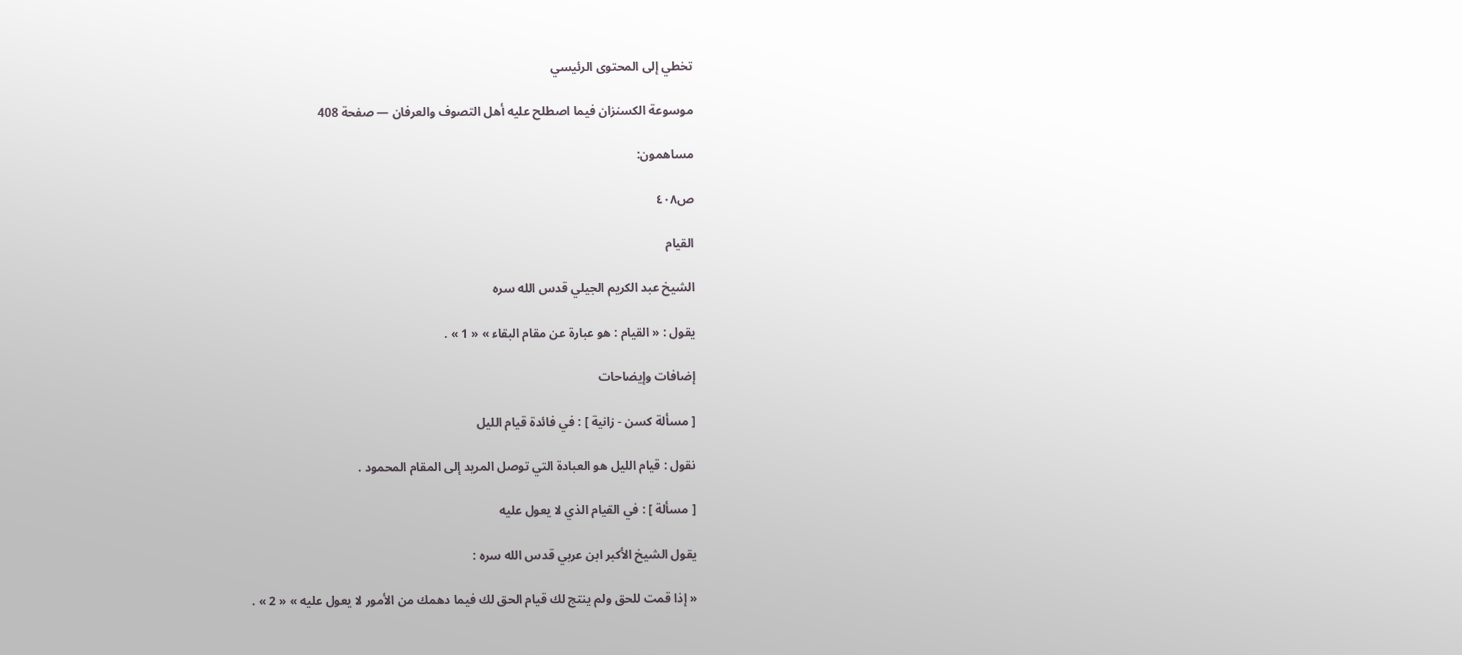تخطي إلى المحتوى الرئيسي

موسوعة الكسنزان فيما اصطلح عليه أهل التصوف والعرفان — صفحة 408

مساهمون:

ص٤٠٨

القيام

الشيخ عبد الكريم الجيلي قدس الله سره

يقول : « القيام : هو عبارة عن مقام البقاء » « 1 » .

إضافات وإيضاحات

[ مسألة كسن - زانية ] : في فائدة قيام الليل

نقول : قيام الليل هو العبادة التي توصل المريد إلى المقام المحمود .

[ مسألة ] : في القيام الذي لا يعول عليه

يقول الشيخ الأكبر ابن عربي قدس الله سره :

« إذا قمت للحق ولم ينتج لك قيام الحق لك فيما دهمك من الأمور لا يعول عليه » « 2 » .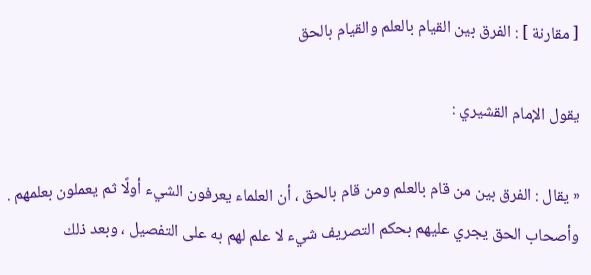[ مقارنة ] : الفرق بين القيام بالعلم والقيام بالحق

يقول الإمام القشيري :

« يقال : الفرق بين من قام بالعلم ومن قام بالحق ، أن العلماء يعرفون الشيء أولًا ثم يعملون بعلمهم . وأصحاب الحق يجري عليهم بحكم التصريف شيء لا علم لهم به على التفصيل ، وبعد ذلك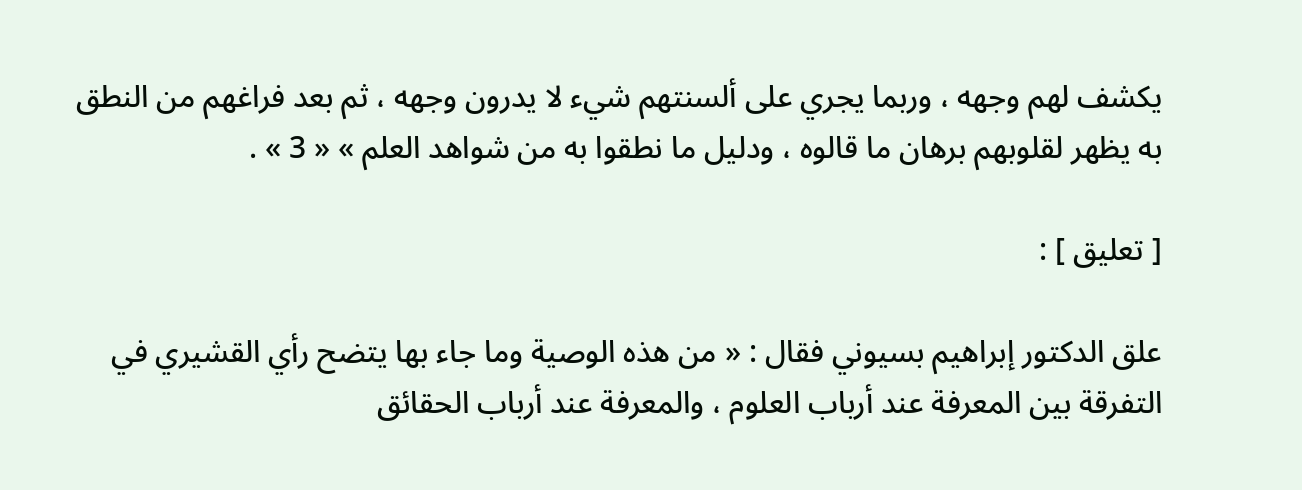يكشف لهم وجهه ، وربما يجري على ألسنتهم شيء لا يدرون وجهه ، ثم بعد فراغهم من النطق به يظهر لقلوبهم برهان ما قالوه ، ودليل ما نطقوا به من شواهد العلم » « 3 » .

[ تعليق ] :

علق الدكتور إبراهيم بسيوني فقال : « من هذه الوصية وما جاء بها يتضح رأي القشيري في التفرقة بين المعرفة عند أرباب العلوم ، والمعرفة عند أرباب الحقائق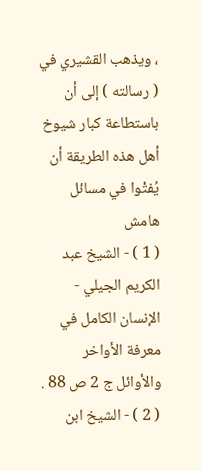، ويذهب القشيري في ( رسالته ) إلى أن باستطاعة كبار شيوخ أهل هذه الطريقة أن يُفتْوا في مسائل
هامش
( 1 ) - الشيخ عبد الكريم الجيلي - الإنسان الكامل في معرفة الأواخر والأوائل ج 2 ص 88 . ( 2 ) - الشيخ ابن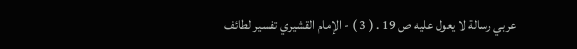عربي رسالة لا يعول عليه ص 19 . ( 3 ) - الإمام القشيري تفسير لطائف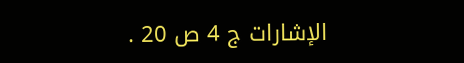الإشارات ج 4 ص 20 .